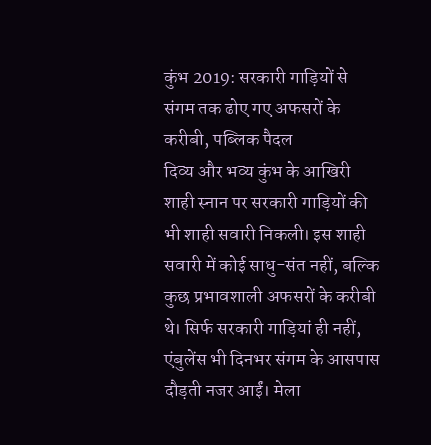कुंभ 2019: सरकारी गाड़ियों से संगम तक ढोए गए अफसरों के करीबी, पब्लिक पैदल
दिव्य और भव्य कुंभ के आखिरी शाही स्नान पर सरकारी गाड़ियों की भी शाही सवारी निकली। इस शाही सवारी में कोई साधु-संत नहीं, बल्कि कुछ प्रभावशाली अफसरों के करीबी थे। सिर्फ सरकारी गाड़ियां ही नहीं, एंबुलेंस भी दिनभर संगम के आसपास दौड़ती नजर आईं। मेला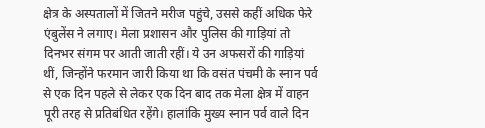क्षेत्र के अस्पतालों में जितने मरीज पहुंचे, उससे कहीं अधिक फेरे एंबुलेंस ने लगाए। मेला प्रशासन और पुलिस की गाड़ियां तो दिनभर संगम पर आती जाती रहीं। ये उन अफसरों की गाड़ियां थीं, जिन्होंने फरमान जारी किया था कि वसंत पंचमी के स्नान पर्व से एक दिन पहले से लेकर एक दिन बाद तक मेला क्षेत्र में वाहन पूरी तरह से प्रतिबंधित रहेंगे। हालांकि मुख्य स्नान पर्व वाले दिन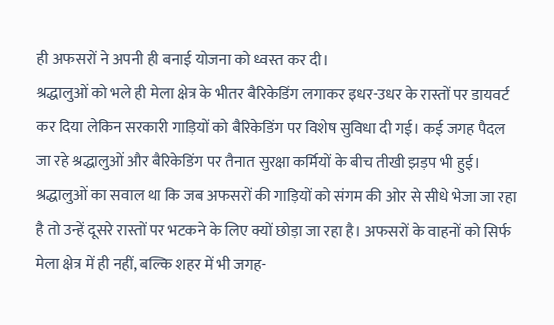ही अफसरों ने अपनी ही बनाई योजना को ध्वस्त कर दी।
श्रद्धालुओं को भले ही मेला क्षेत्र के भीतर बैरिकेडिंग लगाकर इधर-उधर के रास्तों पर डायवर्ट कर दिया लेकिन सरकारी गाड़ियों को बैरिकेडिंग पर विशेष सुविधा दी गई। कई जगह पैदल जा रहे श्रद्धालुओं और बैरिकेडिंग पर तैनात सुरक्षा कर्मियों के बीच तीखी झड़प भी हुई। श्रद्धालुओं का सवाल था कि जब अफसरों की गाड़ियों को संगम की ओर से सीधे भेजा जा रहा है तो उन्हें दूसरे रास्तों पर भटकने के लिए क्यों छोड़ा जा रहा है। अफसरों के वाहनों को सिर्फ मेला क्षेत्र में ही नहीं, बल्कि शहर में भी जगह-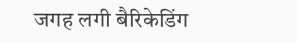जगह लगी बैरिकेडिंग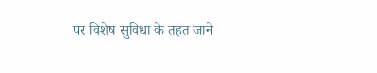पर विशेष सुविधा के तहत जाने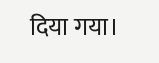दिया गया।